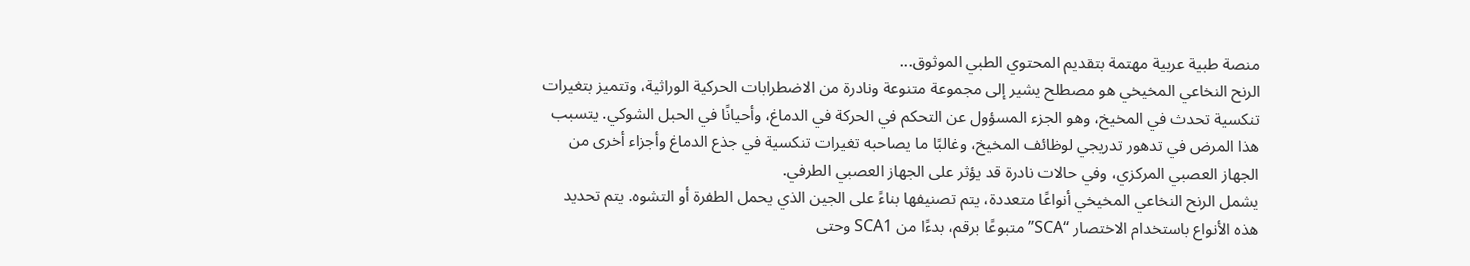منصة طبية عربية مهتمة بتقديم المحتوي الطبي الموثوق...
الرنح النخاعي المخيخي هو مصطلح يشير إلى مجموعة متنوعة ونادرة من الاضطرابات الحركية الوراثية، وتتميز بتغيرات تنكسية تحدث في المخيخ، وهو الجزء المسؤول عن التحكم في الحركة في الدماغ، وأحيانًا في الحبل الشوكي. يتسبب هذا المرض في تدهور تدريجي لوظائف المخيخ، وغالبًا ما يصاحبه تغيرات تنكسية في جذع الدماغ وأجزاء أخرى من الجهاز العصبي المركزي، وفي حالات نادرة قد يؤثر على الجهاز العصبي الطرفي.
يشمل الرنح النخاعي المخيخي أنواعًا متعددة، يتم تصنيفها بناءً على الجين الذي يحمل الطفرة أو التشوه. يتم تحديد هذه الأنواع باستخدام الاختصار “SCA” متبوعًا برقم، بدءًا من SCA1 وحتى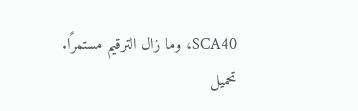SCA40، وما زال الترقيم مستمرًا.
تحميل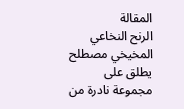المقالة
الرنح النخاعي المخيخي مصطلح يطلق على مجموعة نادرة من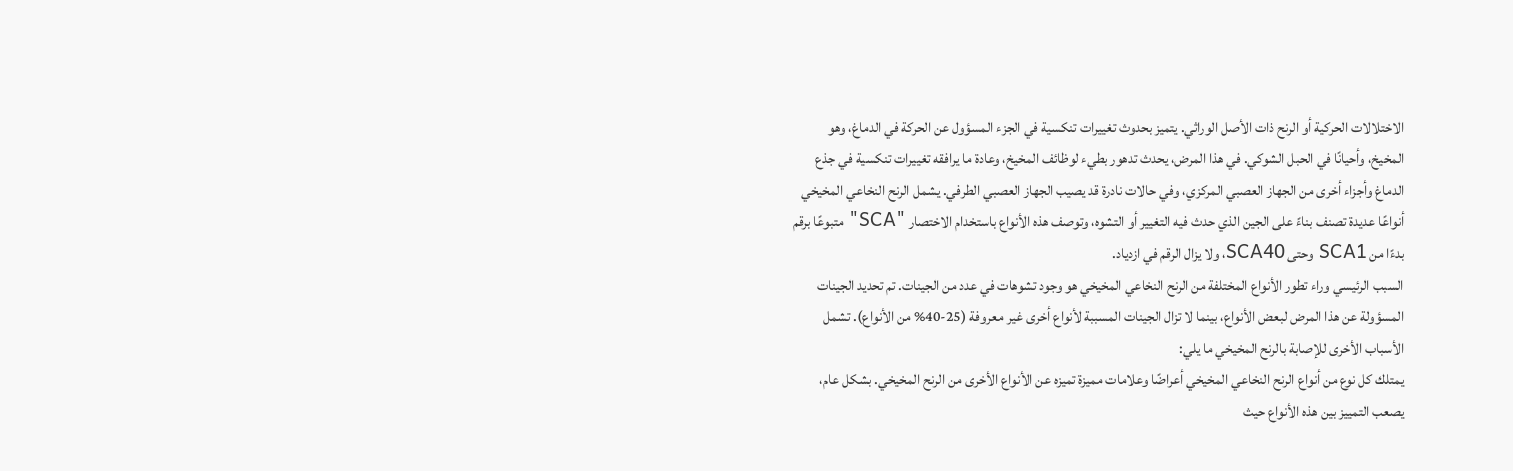الاختلالات الحركية أو الرنح ذات الأصل الوراثي. يتميز بحدوث تغييرات تنكسية في الجزء المسؤول عن الحركة في الدماغ، وهو المخيخ، وأحيانًا في الحبل الشوكي. في هذا المرض، يحدث تدهور بطيء لوظائف المخيخ، وعادة ما يرافقه تغييرات تنكسية في جذع الدماغ وأجزاء أخرى من الجهاز العصبي المركزي، وفي حالات نادرة قد يصيب الجهاز العصبي الطرفي. يشمل الرنح النخاعي المخيخي أنواعًا عديدة تصنف بناءً على الجين الذي حدث فيه التغيير أو التشوه، وتوصف هذه الأنواع باستخدام الاختصار "SCA" متبوعًا برقم بدءًا من SCA1 وحتى SCA40، ولا يزال الرقم في ازدياد.
السبب الرئيسي وراء تطور الأنواع المختلفة من الرنح النخاعي المخيخي هو وجود تشوهات في عدد من الجينات. تم تحديد الجينات المسؤولة عن هذا المرض لبعض الأنواع، بينما لا تزال الجينات المسببة لأنواع أخرى غير معروفة (25-40% من الأنواع). تشمل الأسباب الأخرى للإصابة بالرنح المخيخي ما يلي:
يمتلك كل نوع من أنواع الرنح النخاعي المخيخي أعراضًا وعلامات مميزة تميزه عن الأنواع الأخرى من الرنح المخيخي. بشكل عام، يصعب التمييز بين هذه الأنواع حيث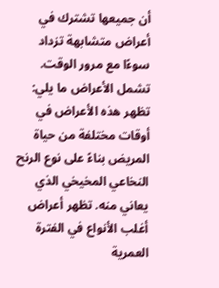أن جميعها تشترك في أعراض متشابهة تزداد سوءًا مع مرور الوقت. تشمل الأعراض ما يلي:
تظهر هذه الأعراض في أوقات مختلفة من حياة المريض بناءً على نوع الرنح النخاعي المخيخي الذي يعاني منه. تظهر أعراض أغلب الأنواع في الفترة العمرية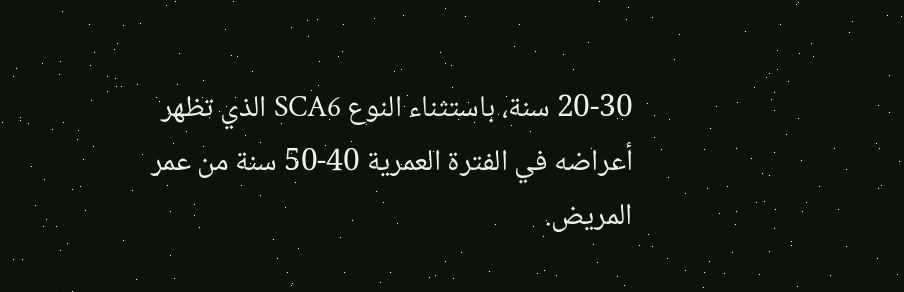20-30 سنة، باستثناء النوع SCA6 الذي تظهر أعراضه في الفترة العمرية 40-50 سنة من عمر المريض.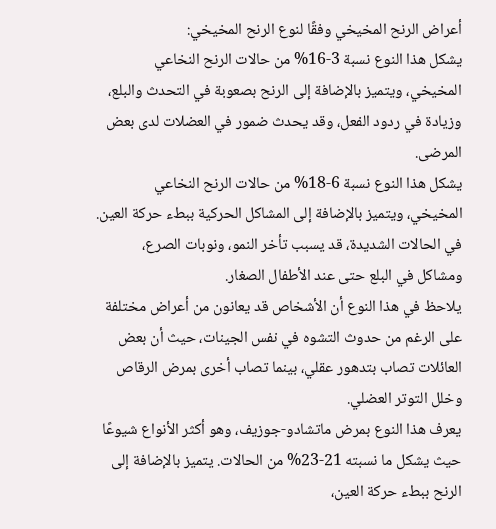أعراض الرنح المخيخي وفقًا لنوع الرنح المخيخي:
يشكل هذا النوع نسبة 3-16% من حالات الرنح النخاعي المخيخي، ويتميز بالإضافة إلى الرنح بصعوبة في التحدث والبلع، وزيادة في ردود الفعل، وقد يحدث ضمور في العضلات لدى بعض المرضى.
يشكل هذا النوع نسبة 6-18% من حالات الرنح النخاعي المخيخي، ويتميز بالإضافة إلى المشاكل الحركية ببطء حركة العين. في الحالات الشديدة، قد يسبب تأخر النمو، ونوبات الصرع، ومشاكل في البلع حتى عند الأطفال الصغار.
يلاحظ في هذا النوع أن الأشخاص قد يعانون من أعراض مختلفة على الرغم من حدوث التشوه في نفس الجينات، حيث أن بعض العائلات تصاب بتدهور عقلي، بينما تصاب أخرى بمرض الرقاص وخلل التوتر العضلي.
يعرف هذا النوع بمرض ماتشادو-جوزيف، وهو أكثر الأنواع شيوعًا حيث يشكل ما نسبته 21-23% من الحالات. يتميز بالإضافة إلى الرنح ببطء حركة العين،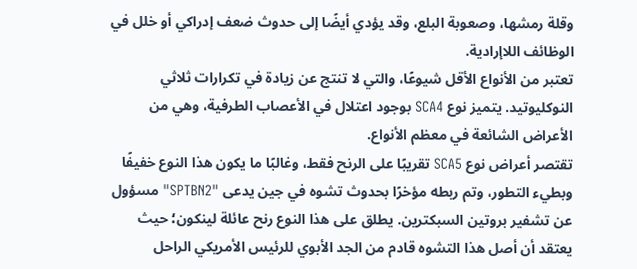وقلة رمشها، وصعوبة البلع، وقد يؤدي أيضًا إلى حدوث ضعف إدراكي أو خلل في الوظائف اللاإرادية.
تعتبر من الأنواع الأقل شيوعًا، والتي لا تنتج عن زيادة في تكرارات ثلاثي النوكليوتيد. يتميز نوع SCA4 بوجود اعتلال في الأعصاب الطرفية، وهي من الأعراض الشائعة في معظم الأنواع.
تقتصر أعراض نوع SCA5 تقريبًا على الرنح فقط، وغالبًا ما يكون هذا النوع خفيفًا وبطيء التطور، وتم ربطه مؤخرًا بحدوث تشوه في جين يدعى "SPTBN2" مسؤول عن تشفير بروتين السبكترين. يطلق على هذا النوع رنح عائلة لينكون؛ حيث يعتقد أن أصل هذا التشوه قادم من الجد الأبوي للرئيس الأمريكي الراحل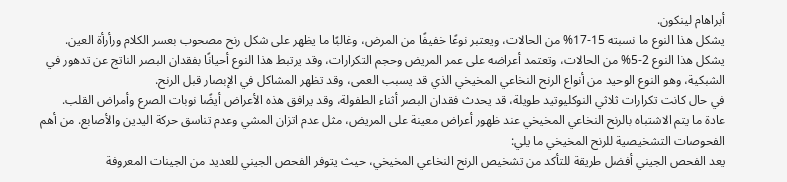أبراهام لينكون.
يشكل هذا النوع ما نسبته 15-17% من الحالات، ويعتبر نوعًا خفيفًا من المرض، وغالبًا ما يظهر على شكل رنح مصحوب بعسر الكلام ورأرأة العين.
يشكل هذا النوع 2-5% من الحالات، وتعتمد أعراضه على عمر المريض وحجم التكرارات، وقد يرتبط هذا النوع أحيانًا بفقدان البصر الناتج عن تدهور في الشبكية، وهو النوع الوحيد من أنواع الرنح النخاعي المخيخي الذي قد يسبب العمى، وقد تظهر المشاكل في الإبصار قبل الرنح.
في حال كانت تكرارات ثلاثي النوكليوتيد طويلة، قد يحدث فقدان البصر أثناء الطفولة، وقد يرافق هذه الأعراض أيضًا نوبات الصرع وأمراض القلب.
عادة ما يتم الاشتباه بالرنح النخاعي المخيخي عند ظهور أعراض معينة على المريض، مثل عدم اتزان المشي وعدم تناسق حركة اليدين والأصابع. من أهم الفحوصات التشخيصية للرنح المخيخي ما يلي:
يعد الفحص الجيني أفضل طريقة للتأكد من تشخيص الرنح النخاعي المخيخي، حيث يتوفر الفحص الجيني للعديد من الجينات المعروفة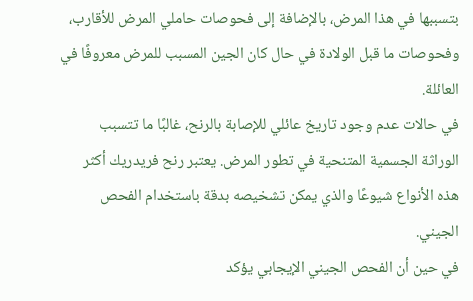بتسببها في هذا المرض، بالإضافة إلى فحوصات حاملي المرض للأقارب، وفحوصات ما قبل الولادة في حال كان الجين المسبب للمرض معروفًا في العائلة.
في حالات عدم وجود تاريخ عائلي للإصابة بالرنح، غالبًا ما تتسبب الوراثة الجسمية المتنحية في تطور المرض. يعتبر رنح فريدريك أكثر هذه الأنواع شيوعًا والذي يمكن تشخيصه بدقة باستخدام الفحص الجيني.
في حين أن الفحص الجيني الإيجابي يؤكد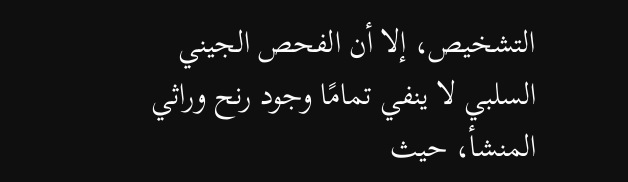التشخيص، إلا أن الفحص الجيني السلبي لا ينفي تمامًا وجود رنح وراثي المنشأ، حيث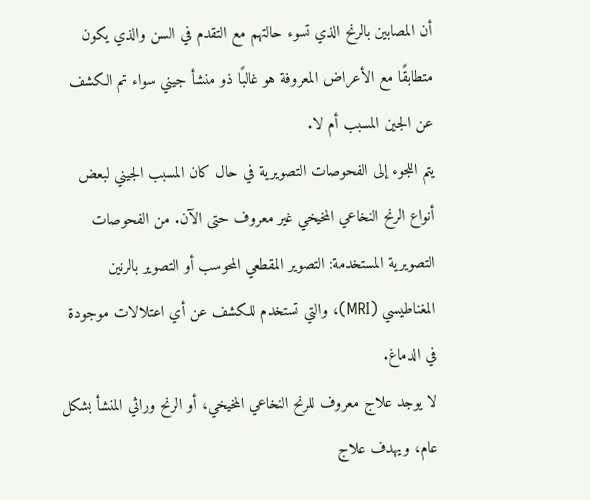أن المصابين بالرنح الذي تسوء حالتهم مع التقدم في السن والذي يكون متطابقًا مع الأعراض المعروفة هو غالبًا ذو منشأ جيني سواء تم الكشف عن الجين المسبب أم لا.
يتم اللجوء إلى الفحوصات التصويرية في حال كان المسبب الجيني لبعض أنواع الرنح النخاعي المخيخي غير معروف حتى الآن. من الفحوصات التصويرية المستخدمة: التصوير المقطعي المحوسب أو التصوير بالرنين المغناطيسي (MRI)، والتي تستخدم للكشف عن أي اعتلالات موجودة في الدماغ.
لا يوجد علاج معروف للرنح النخاعي المخيخي، أو الرنح وراثي المنشأ بشكل عام، ويهدف علاج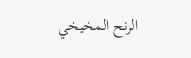الرنح المخيخي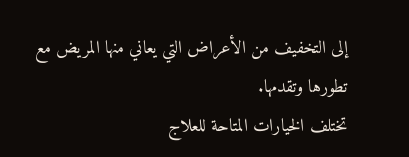إلى التخفيف من الأعراض التي يعاني منها المريض مع تطورها وتقدمها.
تختلف الخيارات المتاحة للعلاج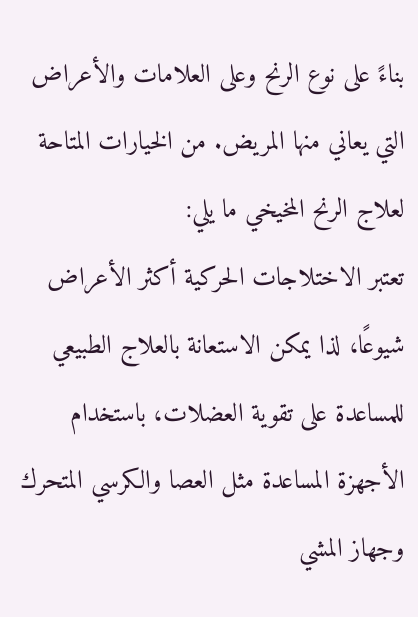بناءً على نوع الرنح وعلى العلامات والأعراض التي يعاني منها المريض. من الخيارات المتاحة لعلاج الرنح المخيخي ما يلي:
تعتبر الاختلاجات الحركية أكثر الأعراض شيوعًا، لذا يمكن الاستعانة بالعلاج الطبيعي للمساعدة على تقوية العضلات، باستخدام الأجهزة المساعدة مثل العصا والكرسي المتحرك وجهاز المشي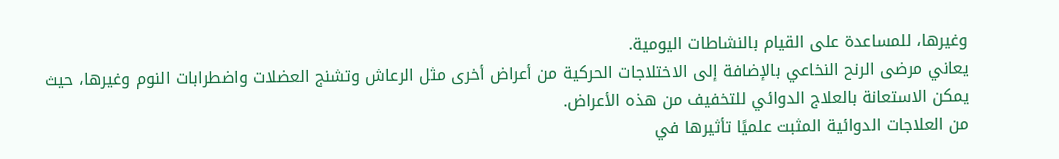وغيرها، للمساعدة على القيام بالنشاطات اليومية.
يعاني مرضى الرنح النخاعي بالإضافة إلى الاختلاجات الحركية من أعراض أخرى مثل الرعاش وتشنج العضلات واضطرابات النوم وغيرها، حيث يمكن الاستعانة بالعلاج الدوائي للتخفيف من هذه الأعراض.
من العلاجات الدوائية المثبت علميًا تأثيرها في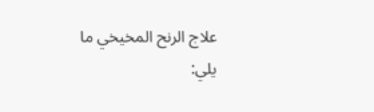علاج الرنح المخيخي ما يلي: